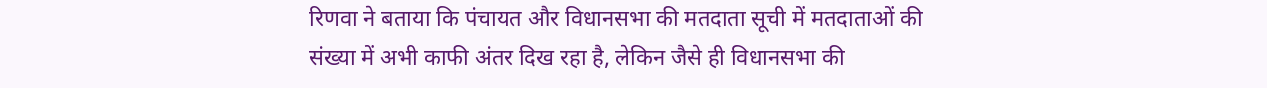रिणवा ने बताया कि पंचायत और विधानसभा की मतदाता सूची में मतदाताओं की संख्या में अभी काफी अंतर दिख रहा है, लेकिन जैसे ही विधानसभा की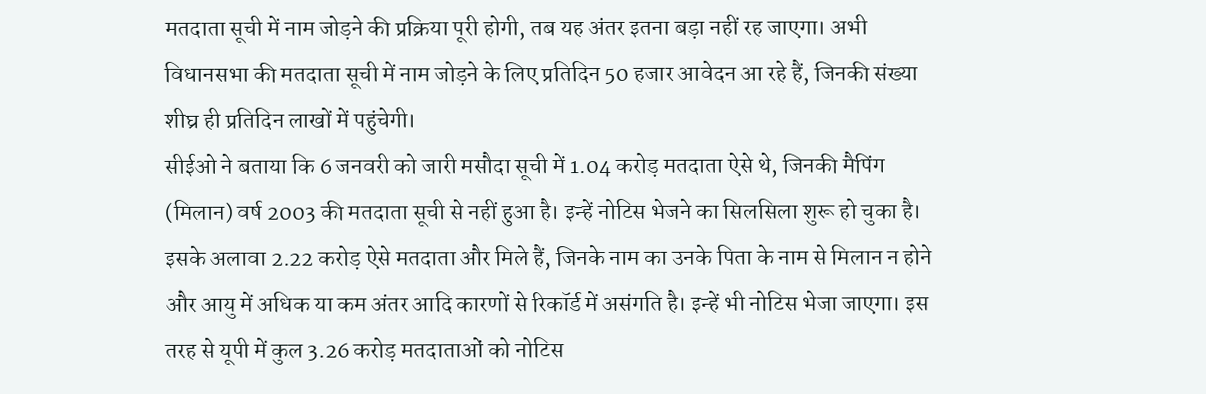मतदाता सूची में नाम जोड़ने की प्रक्रिया पूरी होगी, तब यह अंतर इतना बड़ा नहीं रह जाएगा। अभी विधानसभा की मतदाता सूची में नाम जोड़ने के लिए प्रतिदिन 50 हजार आवेदन आ रहे हैं, जिनकी संख्या शीघ्र ही प्रतिदिन लाखों में पहुंचेगी।
सीईओ ने बताया कि 6 जनवरी को जारी मसौदा सूची में 1.04 करोड़ मतदाता ऐसे थे, जिनकी मैपिंग (मिलान) वर्ष 2003 की मतदाता सूची से नहीं हुआ है। इन्हें नोटिस भेजने का सिलसिला शुरू हो चुका है। इसके अलावा 2.22 करोड़ ऐसे मतदाता और मिले हैं, जिनके नाम का उनके पिता के नाम से मिलान न होने और आयु में अधिक या कम अंतर आदि कारणों से रिकॉर्ड में असंगति है। इन्हें भी नोटिस भेजा जाएगा। इस तरह से यूपी में कुल 3.26 करोड़ मतदाताओं को नोटिस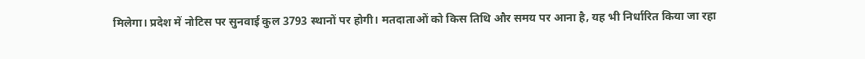मिलेगा। प्रदेश में नोटिस पर सुनवाई कुल 3793 स्थानों पर होगी। मतदाताओं को किस तिथि और समय पर आना है, यह भी निर्धारित किया जा रहा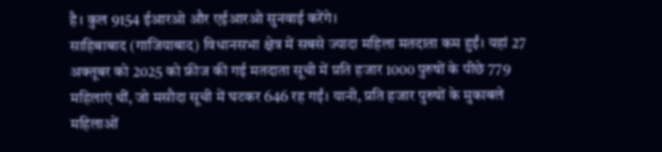है। कुल 9154 ईआरओ और एईआरओ सुनवाई करेंगे।
साहिबाबाद (गाजियाबाद) विधानसभा क्षेत्र में सबसे ज्यादा महिला मतदाता कम हुईं। यहां 27 अक्तूबर को 2025 को फ्रीज की गई मतदाता सूची में प्रति हजार 1000 पुरुषों के पीछे 779 महिलाएं थीं, जो मसौदा सूची में घटकर 646 रह गईं। यानी, प्रति हजार पुरुषों के मुकाबले महिलाओं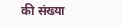की संख्या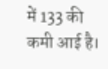में 133 की कमी आई है।